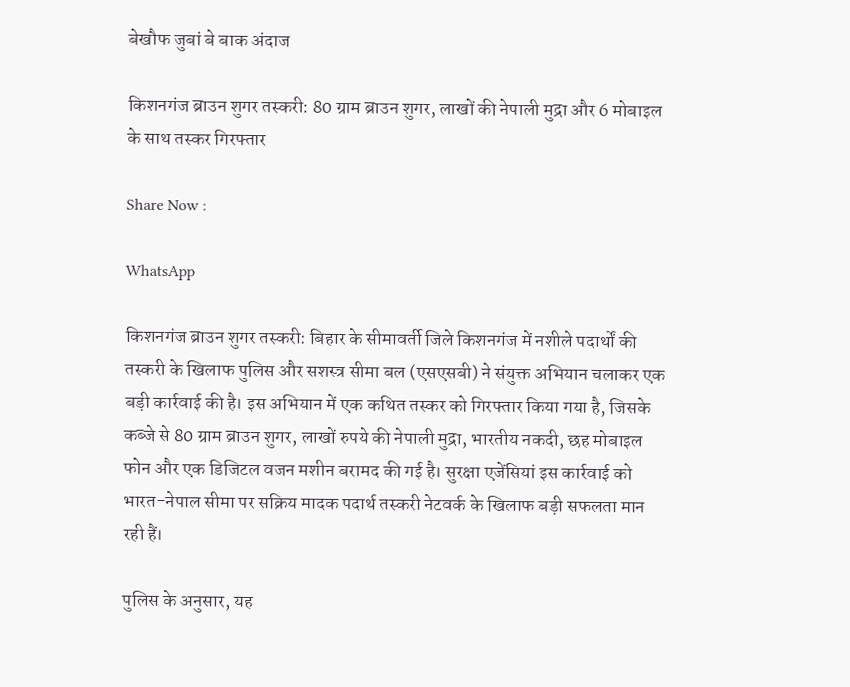बेखौफ जुबां बे बाक अंदाज

किशनगंज ब्राउन शुगर तस्करी: 80 ग्राम ब्राउन शुगर, लाखों की नेपाली मुद्रा और 6 मोबाइल के साथ तस्कर गिरफ्तार

Share Now :

WhatsApp

किशनगंज ब्राउन शुगर तस्करी: बिहार के सीमावर्ती जिले किशनगंज में नशीले पदार्थों की तस्करी के खिलाफ पुलिस और सशस्त्र सीमा बल (एसएसबी) ने संयुक्त अभियान चलाकर एक बड़ी कार्रवाई की है। इस अभियान में एक कथित तस्कर को गिरफ्तार किया गया है, जिसके कब्जे से 80 ग्राम ब्राउन शुगर, लाखों रुपये की नेपाली मुद्रा, भारतीय नकदी, छह मोबाइल फोन और एक डिजिटल वजन मशीन बरामद की गई है। सुरक्षा एजेंसियां इस कार्रवाई को भारत-नेपाल सीमा पर सक्रिय मादक पदार्थ तस्करी नेटवर्क के खिलाफ बड़ी सफलता मान रही हैं।

पुलिस के अनुसार, यह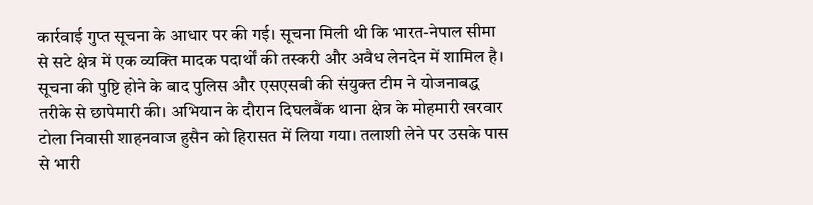कार्रवाई गुप्त सूचना के आधार पर की गई। सूचना मिली थी कि भारत-नेपाल सीमा से सटे क्षेत्र में एक व्यक्ति मादक पदार्थों की तस्करी और अवैध लेनदेन में शामिल है। सूचना की पुष्टि होने के बाद पुलिस और एसएसबी की संयुक्त टीम ने योजनाबद्ध तरीके से छापेमारी की। अभियान के दौरान दिघलबैंक थाना क्षेत्र के मोहमारी खरवार टोला निवासी शाहनवाज हुसैन को हिरासत में लिया गया। तलाशी लेने पर उसके पास से भारी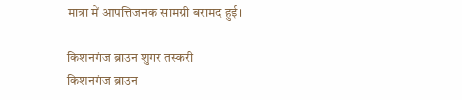मात्रा में आपत्तिजनक सामग्री बरामद हुई।

किशनगंज ब्राउन शुगर तस्करी
किशनगंज ब्राउन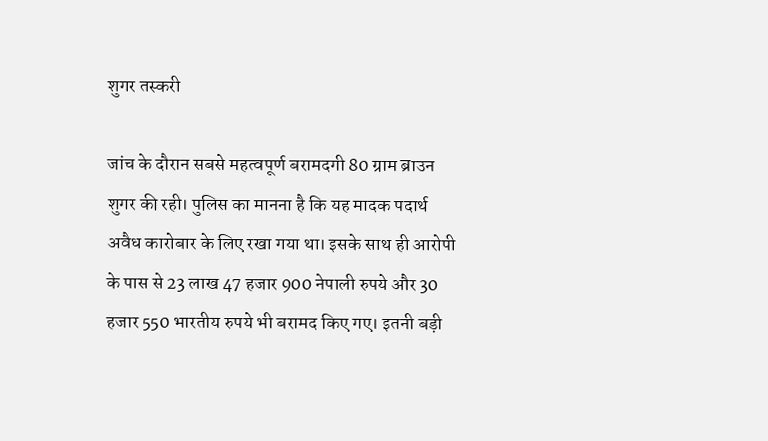शुगर तस्करी

जांच के दौरान सबसे महत्वपूर्ण बरामदगी 80 ग्राम ब्राउन शुगर की रही। पुलिस का मानना है कि यह मादक पदार्थ अवैध कारोबार के लिए रखा गया था। इसके साथ ही आरोपी के पास से 23 लाख 47 हजार 900 नेपाली रुपये और 30 हजार 550 भारतीय रुपये भी बरामद किए गए। इतनी बड़ी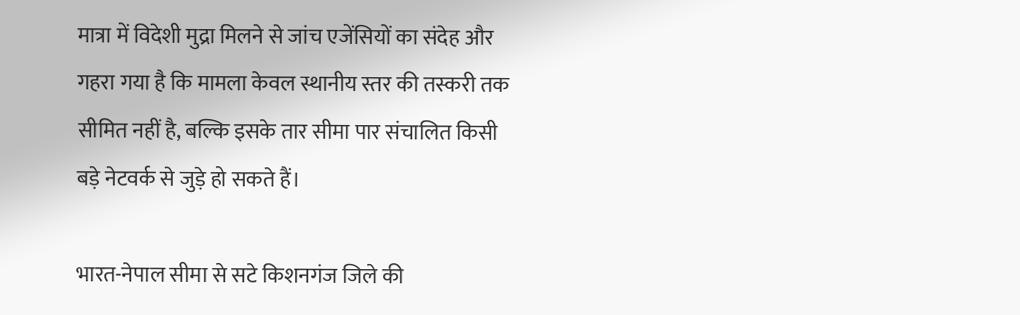मात्रा में विदेशी मुद्रा मिलने से जांच एजेंसियों का संदेह और गहरा गया है कि मामला केवल स्थानीय स्तर की तस्करी तक सीमित नहीं है, बल्कि इसके तार सीमा पार संचालित किसी बड़े नेटवर्क से जुड़े हो सकते हैं।

भारत-नेपाल सीमा से सटे किशनगंज जिले की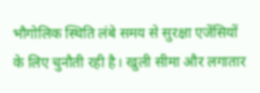भौगोलिक स्थिति लंबे समय से सुरक्षा एजेंसियों के लिए चुनौती रही है। खुली सीमा और लगातार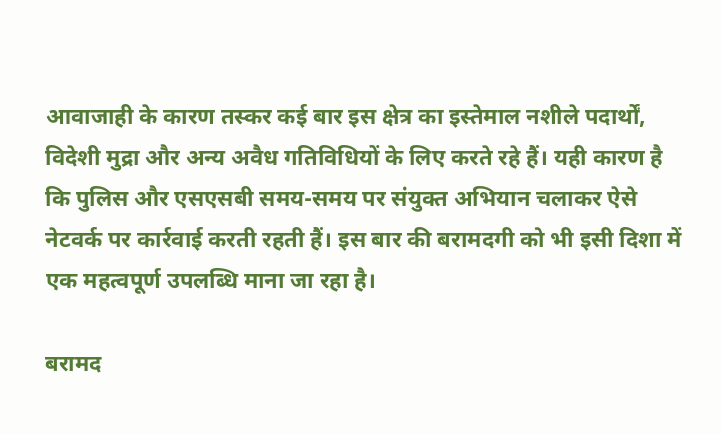आवाजाही के कारण तस्कर कई बार इस क्षेत्र का इस्तेमाल नशीले पदार्थों, विदेशी मुद्रा और अन्य अवैध गतिविधियों के लिए करते रहे हैं। यही कारण है कि पुलिस और एसएसबी समय-समय पर संयुक्त अभियान चलाकर ऐसे नेटवर्क पर कार्रवाई करती रहती हैं। इस बार की बरामदगी को भी इसी दिशा में एक महत्वपूर्ण उपलब्धि माना जा रहा है।

बरामद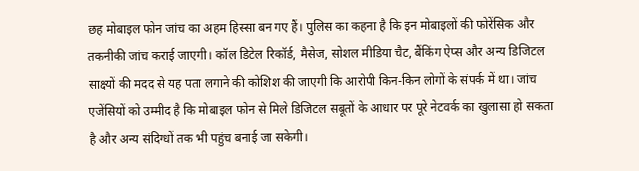छह मोबाइल फोन जांच का अहम हिस्सा बन गए हैं। पुलिस का कहना है कि इन मोबाइलों की फोरेंसिक और तकनीकी जांच कराई जाएगी। कॉल डिटेल रिकॉर्ड, मैसेज, सोशल मीडिया चैट, बैंकिंग ऐप्स और अन्य डिजिटल साक्ष्यों की मदद से यह पता लगाने की कोशिश की जाएगी कि आरोपी किन-किन लोगों के संपर्क में था। जांच एजेंसियों को उम्मीद है कि मोबाइल फोन से मिले डिजिटल सबूतों के आधार पर पूरे नेटवर्क का खुलासा हो सकता है और अन्य संदिग्धों तक भी पहुंच बनाई जा सकेगी।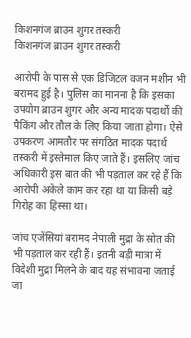किशनगंज ब्राउन शुगर तस्करी
किशनगंज ब्राउन शुगर तस्करी

आरोपी के पास से एक डिजिटल वजन मशीन भी बरामद हुई है। पुलिस का मानना है कि इसका उपयोग ब्राउन शुगर और अन्य मादक पदार्थों की पैकिंग और तौल के लिए किया जाता होगा। ऐसे उपकरण आमतौर पर संगठित मादक पदार्थ तस्करी में इस्तेमाल किए जाते हैं। इसलिए जांच अधिकारी इस बात की भी पड़ताल कर रहे हैं कि आरोपी अकेले काम कर रहा था या किसी बड़े गिरोह का हिस्सा था।

जांच एजेंसियां बरामद नेपाली मुद्रा के स्रोत की भी पड़ताल कर रही हैं। इतनी बड़ी मात्रा में विदेशी मुद्रा मिलने के बाद यह संभावना जताई जा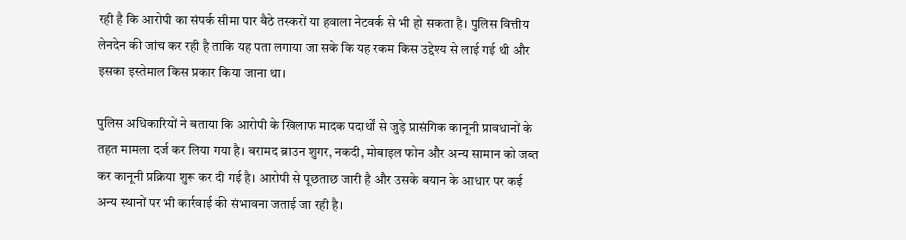रही है कि आरोपी का संपर्क सीमा पार बैठे तस्करों या हवाला नेटवर्क से भी हो सकता है। पुलिस वित्तीय लेनदेन की जांच कर रही है ताकि यह पता लगाया जा सके कि यह रकम किस उद्देश्य से लाई गई थी और इसका इस्तेमाल किस प्रकार किया जाना था।

पुलिस अधिकारियों ने बताया कि आरोपी के खिलाफ मादक पदार्थों से जुड़े प्रासंगिक कानूनी प्रावधानों के तहत मामला दर्ज कर लिया गया है। बरामद ब्राउन शुगर, नकदी, मोबाइल फोन और अन्य सामान को जब्त कर कानूनी प्रक्रिया शुरू कर दी गई है। आरोपी से पूछताछ जारी है और उसके बयान के आधार पर कई अन्य स्थानों पर भी कार्रवाई की संभावना जताई जा रही है।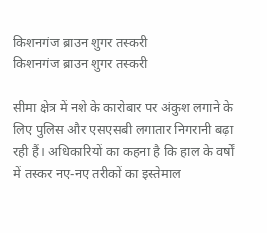किशनगंज ब्राउन शुगर तस्करी
किशनगंज ब्राउन शुगर तस्करी

सीमा क्षेत्र में नशे के कारोबार पर अंकुश लगाने के लिए पुलिस और एसएसबी लगातार निगरानी बढ़ा रही हैं। अधिकारियों का कहना है कि हाल के वर्षों में तस्कर नए-नए तरीकों का इस्तेमाल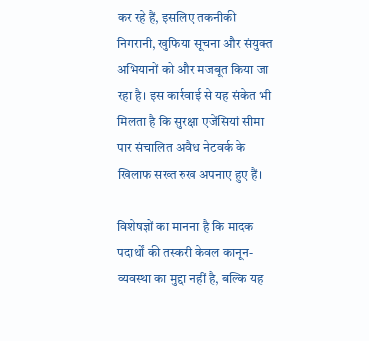कर रहे हैं, इसलिए तकनीकी निगरानी, खुफिया सूचना और संयुक्त अभियानों को और मजबूत किया जा रहा है। इस कार्रवाई से यह संकेत भी मिलता है कि सुरक्षा एजेंसियां सीमा पार संचालित अवैध नेटवर्क के खिलाफ सख्त रुख अपनाए हुए हैं।

विशेषज्ञों का मानना है कि मादक पदार्थों की तस्करी केवल कानून-व्यवस्था का मुद्दा नहीं है, बल्कि यह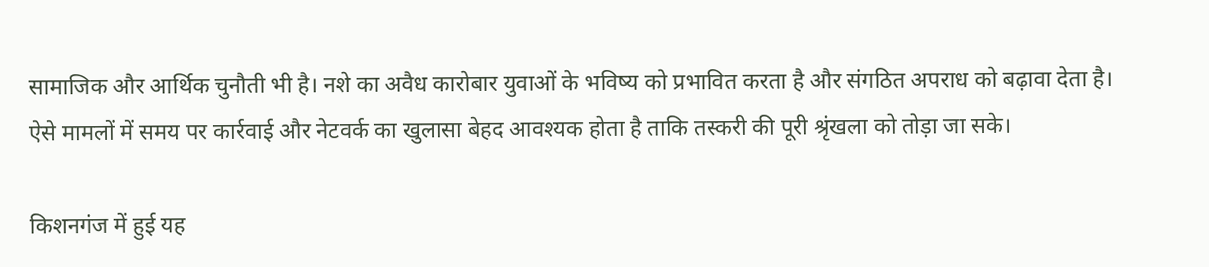सामाजिक और आर्थिक चुनौती भी है। नशे का अवैध कारोबार युवाओं के भविष्य को प्रभावित करता है और संगठित अपराध को बढ़ावा देता है। ऐसे मामलों में समय पर कार्रवाई और नेटवर्क का खुलासा बेहद आवश्यक होता है ताकि तस्करी की पूरी श्रृंखला को तोड़ा जा सके।

किशनगंज में हुई यह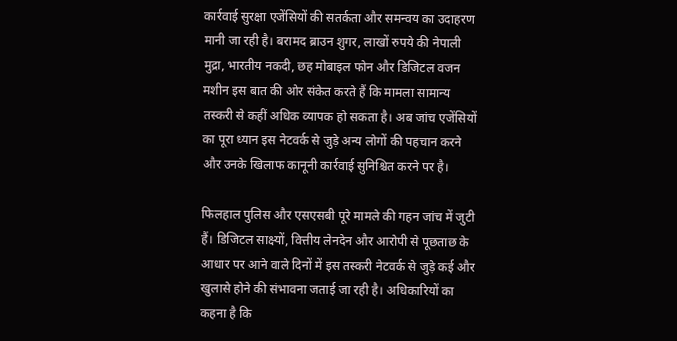कार्रवाई सुरक्षा एजेंसियों की सतर्कता और समन्वय का उदाहरण मानी जा रही है। बरामद ब्राउन शुगर, लाखों रुपये की नेपाली मुद्रा, भारतीय नकदी, छह मोबाइल फोन और डिजिटल वजन मशीन इस बात की ओर संकेत करते हैं कि मामला सामान्य तस्करी से कहीं अधिक व्यापक हो सकता है। अब जांच एजेंसियों का पूरा ध्यान इस नेटवर्क से जुड़े अन्य लोगों की पहचान करने और उनके खिलाफ कानूनी कार्रवाई सुनिश्चित करने पर है।

फिलहाल पुलिस और एसएसबी पूरे मामले की गहन जांच में जुटी हैं। डिजिटल साक्ष्यों, वित्तीय लेनदेन और आरोपी से पूछताछ के आधार पर आने वाले दिनों में इस तस्करी नेटवर्क से जुड़े कई और खुलासे होने की संभावना जताई जा रही है। अधिकारियों का कहना है कि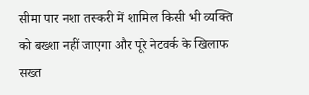सीमा पार नशा तस्करी में शामिल किसी भी व्यक्ति को बख्शा नहीं जाएगा और पूरे नेटवर्क के खिलाफ सख्त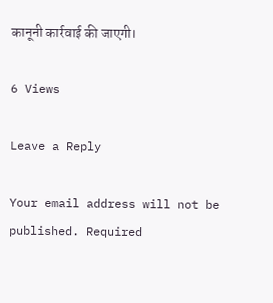कानूनी कार्रवाई की जाएगी।

6 Views

Leave a Reply

Your email address will not be published. Required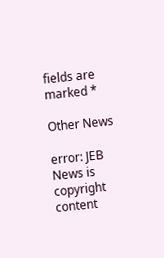fields are marked *

Other News

error: JEB News is copyright content